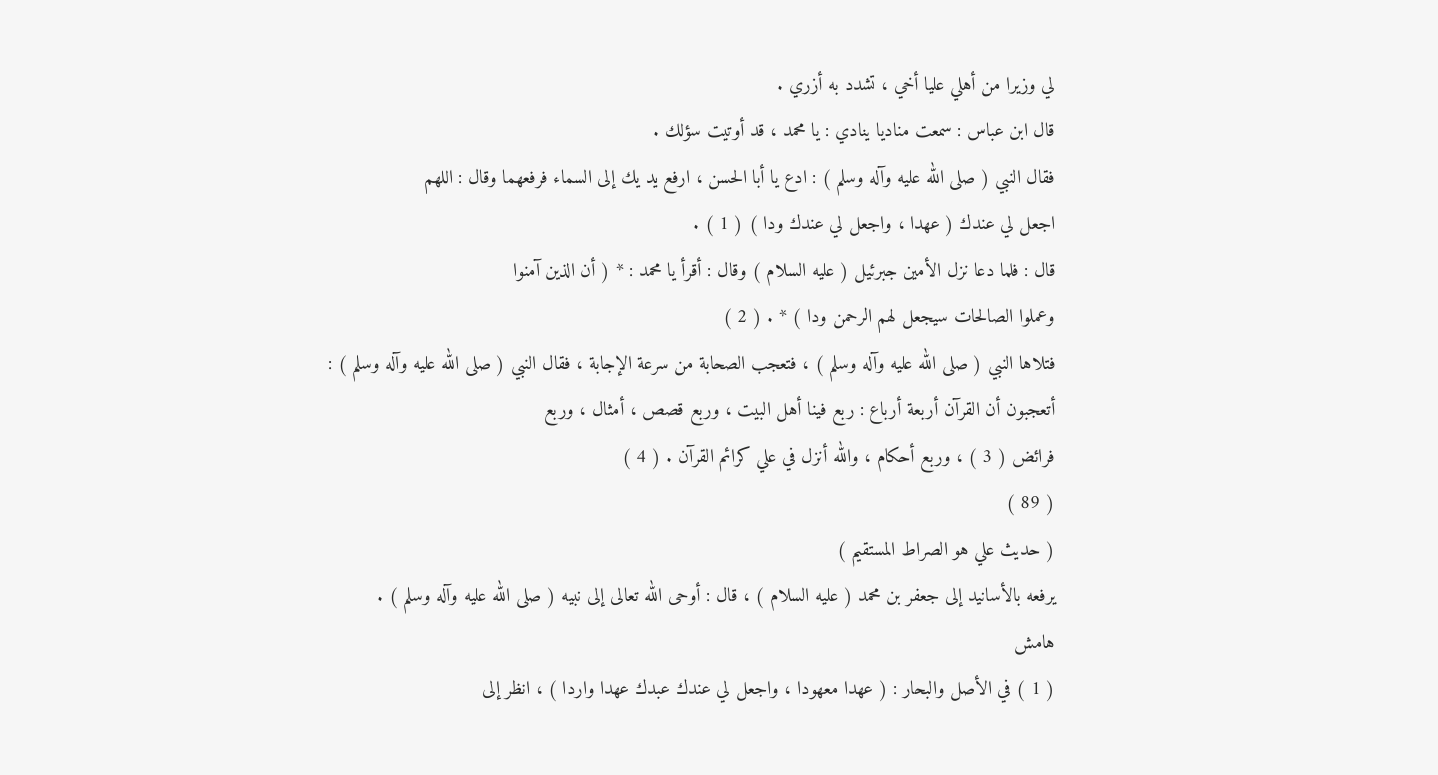لي وزيرا من أهلي عليا أخي ، تشدد به أزري .
قال ابن عباس : سمعت مناديا ينادي : يا محمد ، قد أوتيت سؤلك .
فقال النبي ( صلى الله عليه وآله وسلم ) : ادع يا أبا الحسن ، ارفع يد يك إلى السماء فرفعهما وقال : اللهم
اجعل لي عندك ( عهدا ، واجعل لي عندك ودا ) ( 1 ) .
قال : فلما دعا نزل الأمين جبرئيل ( عليه السلام ) وقال : أقرأ يا محمد : * ( أن الذين آمنوا
وعملوا الصالحات سيجعل لهم الرحمن ودا ) * . ( 2 )
فتلاها النبي ( صلى الله عليه وآله وسلم ) ، فتعجب الصحابة من سرعة الإجابة ، فقال النبي ( صلى الله عليه وآله وسلم ) :
أتعجبون أن القرآن أربعة أرباع : ربع فينا أهل البيت ، وربع قصص ، أمثال ، وربع
فرائض ( 3 ) ، وربع أحكام ، والله أنزل في علي كرائم القرآن . ( 4 )
( 89 )
( حديث علي هو الصراط المستقيم )
يرفعه بالأسانيد إلى جعفر بن محمد ( عليه السلام ) ، قال : أوحى الله تعالى إلى نبيه ( صلى الله عليه وآله وسلم ) .
هامش
( 1 ) في الأصل والبحار : ( عهدا معهودا ، واجعل لي عندك عبدك عهدا واردا ) ، انظر إلى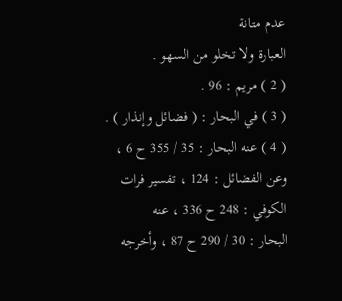عدم متانة
العبارة ولا تخلو من السهو .
( 2 ) مريم : 96 .
( 3 ) في البحار : ( فضائل وإنذار ) .
( 4 ) عنه البحار : 35 / 355 ح 6 ، وعن الفضائل : 124 ، تفسير فرات الكوفي : 248 ح 336 ، عنه
البحار : 30 / 290 ح 87 ، وأخرجه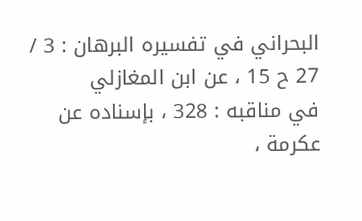البحراني في تفسيره البرهان : 3 / 27 ح 15 ، عن ابن المغازلي
في مناقبه : 328 ، بإسناده عن عكرمة ،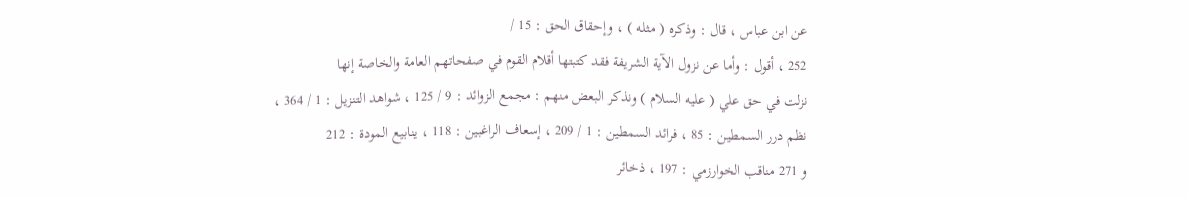عن ابن عباس ، قال : وذكره ( مثله ) ، وإحقاق الحق : 15 /
252 ، أقول : وأما عن نزول الآية الشريفة فقد كتبتها أقلام القوم في صفحاتهم العامة والخاصة إنها
نزلت في حق علي ( عليه السلام ) ونذكر البعض منهم : مجمع الزوائد : 9 / 125 ، شواهد التنزيل : 1 / 364 ،
نظم درر السمطين : 85 ، فرائد السمطين : 1 / 209 ، إسعاف الراغبين : 118 ، ينابيع المودة : 212
و 271 مناقب الخوارزمي : 197 ، ذخائر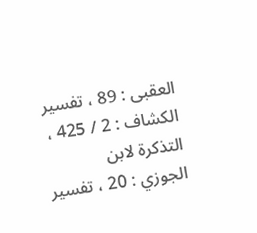العقبى : 89 ، تفسير الكشاف : 2 / 425 ، التذكرة لابن
الجوزي : 20 ، تفسير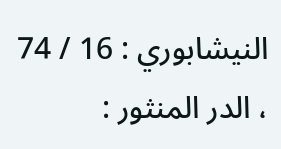النيشابوري : 16 / 74 ، الدر المنثور :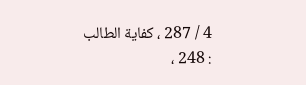4 / 287 ، كفاية الطالب : 248 ،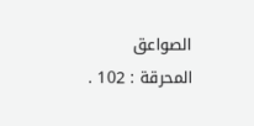الصواعق
المحرقة : 102 .